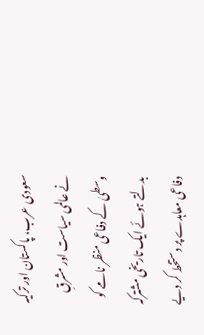سعودی عرب، پاکستان اور ترکیہ نے عالمی سیاست اور مشرقِ وسطیٰ کے دفاعی منظر نامے کو بدلتے ہوئے ایک تاریخی مشترکہ دفاعی معاہدے پر دستخط کر دیے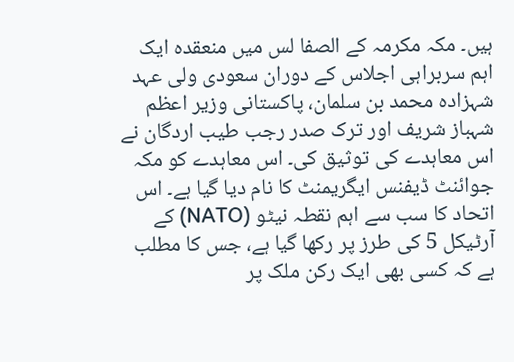ہیں۔ مکہ مکرمہ کے الصفا لس میں منعقدہ ایک اہم سربراہی اجلاس کے دوران سعودی ولی عہد شہزادہ محمد بن سلمان، پاکستانی وزیر اعظم شہباز شریف اور ترک صدر رجب طیب اردگان نے اس معاہدے کی توثیق کی۔ اس معاہدے کو مکہ جوائنٹ ڈیفنس ایگریمنٹ کا نام دیا گیا ہے۔ اس اتحاد کا سب سے اہم نقطہ نیٹو (NATO) کے آرٹیکل 5 کی طرز پر رکھا گیا ہے، جس کا مطلب ہے کہ کسی بھی ایک رکن ملک پر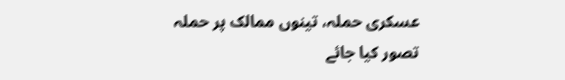عسکری حملہ، تینوں ممالک پر حملہ تصور کیا جائے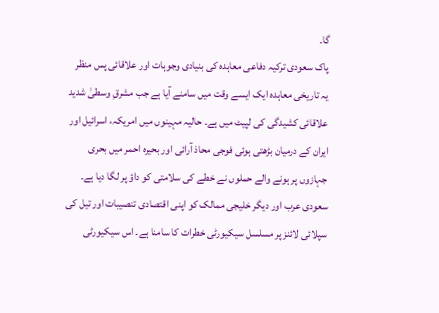گا۔
پاک سعودی ترکیہ دفاعی معاہدہ کی بنیادی وجوہات اور علاقائی پس منظر
یہ تاریخی معاہدہ ایک ایسے وقت میں سامنے آیا ہے جب مشرقِ وسطیٰ شدید علاقائی کشیدگی کی لپیٹ میں ہے۔ حالیہ مہینوں میں امریکہ، اسرائیل اور ایران کے درمیان بڑھتی ہوئی فوجی محاذ آرائی اور بحیرہ احمر میں بحری جہازوں پر ہونے والے حملوں نے خطے کی سلامتی کو داؤ پر لگا دیا ہے۔
سعودی عرب اور دیگر خلیجی ممالک کو اپنی اقتصادی تنصیبات اور تیل کی سپلائی لائنز پر مسلسل سیکیورٹی خطرات کا سامنا ہے۔ اس سیکیورٹی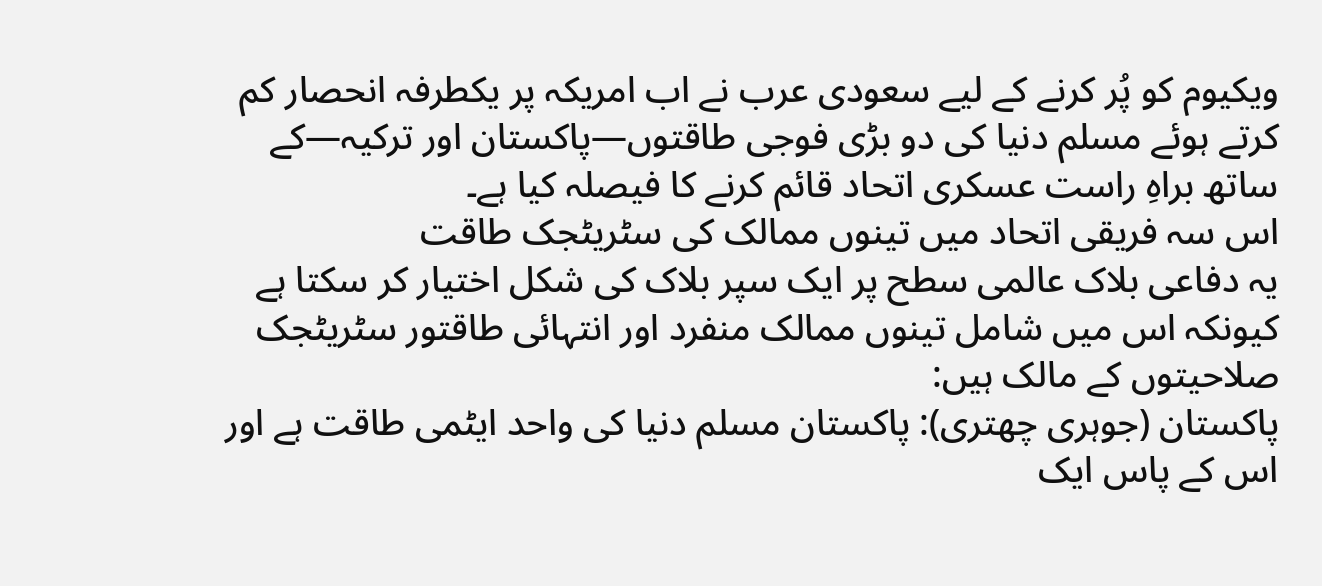ویکیوم کو پُر کرنے کے لیے سعودی عرب نے اب امریکہ پر یکطرفہ انحصار کم کرتے ہوئے مسلم دنیا کی دو بڑی فوجی طاقتوں—پاکستان اور ترکیہ—کے ساتھ براہِ راست عسکری اتحاد قائم کرنے کا فیصلہ کیا ہے۔
اس سہ فریقی اتحاد میں تینوں ممالک کی سٹریٹجک طاقت
یہ دفاعی بلاک عالمی سطح پر ایک سپر بلاک کی شکل اختیار کر سکتا ہے کیونکہ اس میں شامل تینوں ممالک منفرد اور انتہائی طاقتور سٹریٹجک صلاحیتوں کے مالک ہیں:
پاکستان (جوہری چھتری): پاکستان مسلم دنیا کی واحد ایٹمی طاقت ہے اور اس کے پاس ایک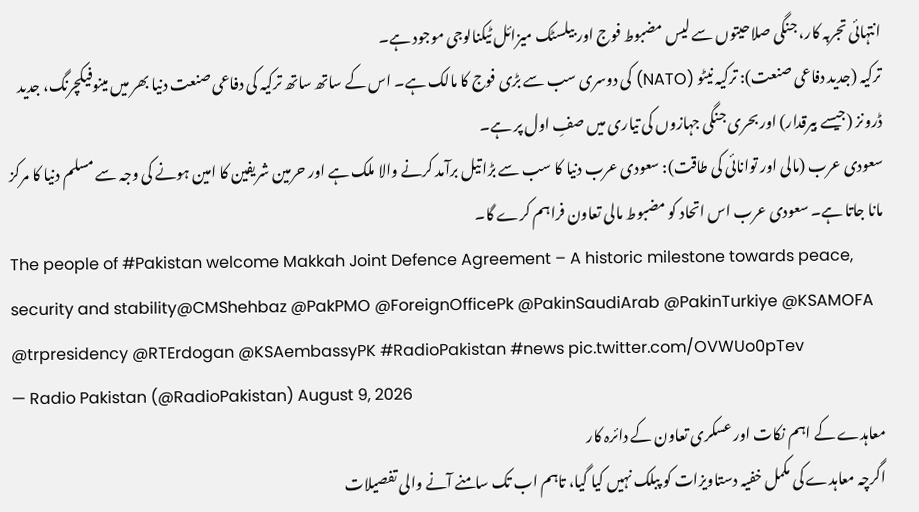انتہائی تجربہ کار، جنگی صلاحیتوں سے لیس مضبوط فوج اور بیلسٹک میزائل ٹیکنالوجی موجود ہے۔
ترکیہ (جدید دفاعی صنعت): ترکیہ نیٹو (NATO) کی دوسری سب سے بڑی فوج کا مالک ہے۔ اس کے ساتھ ساتھ ترکیہ کی دفاعی صنعت دنیا بھر میں مینوفیکچرنگ، جدید ڈرونز (جیسے بیرقدار) اور بحری جنگی جہازوں کی تیاری میں صفِ اول پر ہے۔
سعودی عرب (مالی اور توانائی کی طاقت): سعودی عرب دنیا کا سب سے بڑا تیل برآمد کرنے والا ملک ہے اور حرمین شریفین کا امین ہونے کی وجہ سے مسلم دنیا کا مرکز مانا جاتا ہے۔ سعودی عرب اس اتحاد کو مضبوط مالی تعاون فراہم کرے گا۔
The people of #Pakistan welcome Makkah Joint Defence Agreement – A historic milestone towards peace, security and stability@CMShehbaz @PakPMO @ForeignOfficePk @PakinSaudiArab @PakinTurkiye @KSAMOFA @trpresidency @RTErdogan @KSAembassyPK #RadioPakistan #news pic.twitter.com/OVWUo0pTev
— Radio Pakistan (@RadioPakistan) August 9, 2026
معاہدے کے اہم نکات اور عسکری تعاون کے دائرہ کار
اگرچہ معاہدے کی مکمل خفیہ دستاویزات کو پبلک نہیں کیا گیا، تاہم اب تک سامنے آنے والی تفصیلات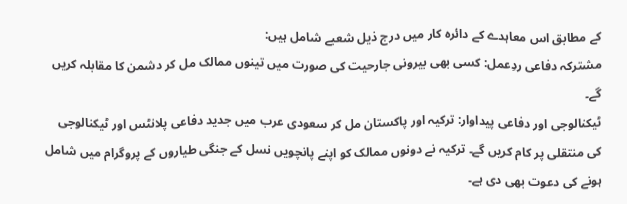کے مطابق اس معاہدے کے دائرہ کار میں درج ذیل شعبے شامل ہیں:
مشترکہ دفاعی ردِعمل: کسی بھی بیرونی جارحیت کی صورت میں تینوں ممالک مل کر دشمن کا مقابلہ کریں گے۔
ٹیکنالوجی اور دفاعی پیداوار: ترکیہ اور پاکستان مل کر سعودی عرب میں جدید دفاعی پلانٹس اور ٹیکنالوجی کی منتقلی پر کام کریں گے۔ ترکیہ نے دونوں ممالک کو اپنے پانچویں نسل کے جنگی طیاروں کے پروگرام میں شامل ہونے کی دعوت بھی دی ہے۔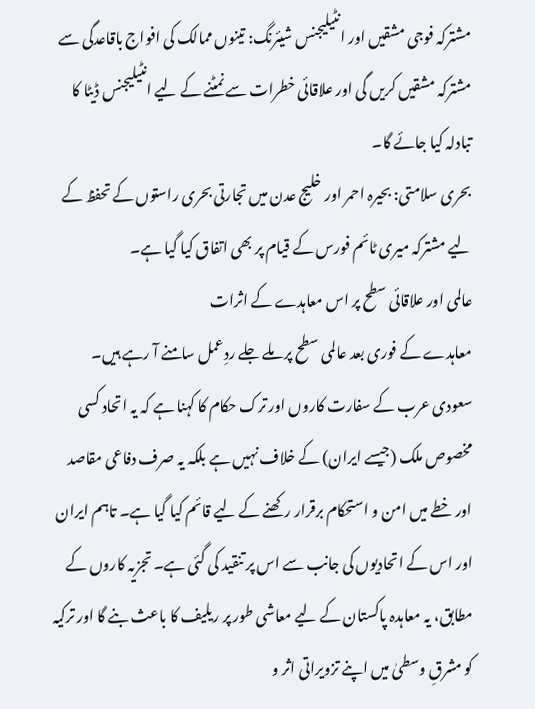مشترکہ فوجی مشقیں اور انٹیلیجنس شیئرنگ: تینوں ممالک کی افواج باقاعدگی سے مشترکہ مشقیں کریں گی اور علاقائی خطرات سے نمٹنے کے لیے انٹیلیجنس ڈیٹا کا تبادلہ کیا جائے گا۔
بحری سلامتی: بحیرہ احمر اور خلیج عدن میں تجارتی بحری راستوں کے تحفظ کے لیے مشترکہ میری ٹائم فورس کے قیام پر بھی اتفاق کیا گیا ہے۔
عالمی اور علاقائی سطح پر اس معاہدے کے اثرات
معاہدے کے فوری بعد عالمی سطح پر ملے جلے ردِعمل سامنے آ رہے ہیں۔ سعودی عرب کے سفارت کاروں اور ترک حکام کا کہنا ہے کہ یہ اتحاد کسی مخصوص ملک (جیسے ایران) کے خلاف نہیں ہے بلکہ یہ صرف دفاعی مقاصد اور خطے میں امن و استحکام برقرار رکھنے کے لیے قائم کیا گیا ہے۔ تاہم ایران اور اس کے اتحادیوں کی جانب سے اس پر تنقید کی گئی ہے۔ تجزیہ کاروں کے مطابق، یہ معاہدہ پاکستان کے لیے معاشی طور پر ریلیف کا باعث بنے گا اور ترکیہ کو مشرقِ وسطیٰ میں اپنے تزویراتی اثر و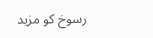رسوخ کو مزید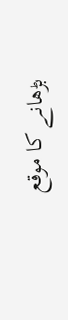بڑھانے کا موقع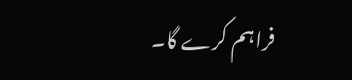فراہم کرے گا۔